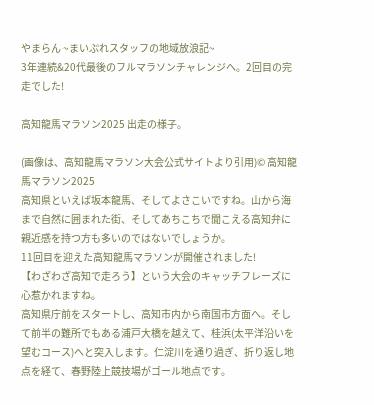やまらん ~まいぷれスタッフの地域放浪記~
3年連続&20代最後のフルマラソンチャレンジへ。2回目の完走でした!

高知龍馬マラソン2025 出走の様子。

(画像は、高知龍馬マラソン大会公式サイトより引用)© 高知龍馬マラソン2025
高知県といえば坂本龍馬、そしてよさこいですね。山から海まで自然に囲まれた街、そしてあちこちで聞こえる高知弁に親近感を持つ方も多いのではないでしょうか。
11回目を迎えた高知龍馬マラソンが開催されました!
【わざわざ高知で走ろう】という大会のキャッチフレーズに心惹かれますね。
高知県庁前をスタートし、高知市内から南国市方面へ。そして前半の難所でもある浦戸大橋を越えて、桂浜(太平洋沿いを望むコース)へと突入します。仁淀川を通り過ぎ、折り返し地点を経て、春野陸上競技場がゴール地点です。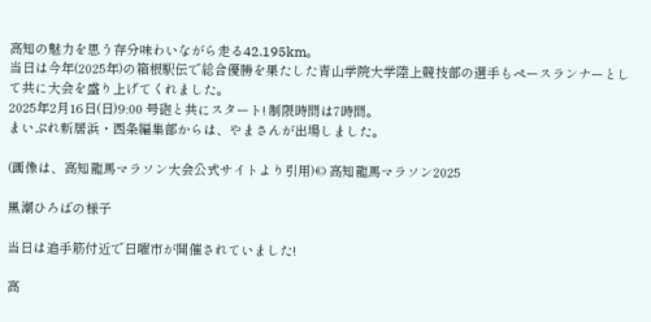高知の魅力を思う存分味わいながら走る42.195km。
当日は今年(2025年)の箱根駅伝で総合優勝を果たした青山学院大学陸上競技部の選手もペースランナーとして共に大会を盛り上げてくれました。
2025年2月16日(日)9:00 号砲と共にスタート! 制限時間は7時間。
まいぷれ新居浜・西条編集部からは、やまさんが出場しました。

(画像は、高知龍馬マラソン大会公式サイトより引用)© 高知龍馬マラソン2025

黒潮ひろばの様子

当日は追手筋付近で日曜市が開催されていました!

高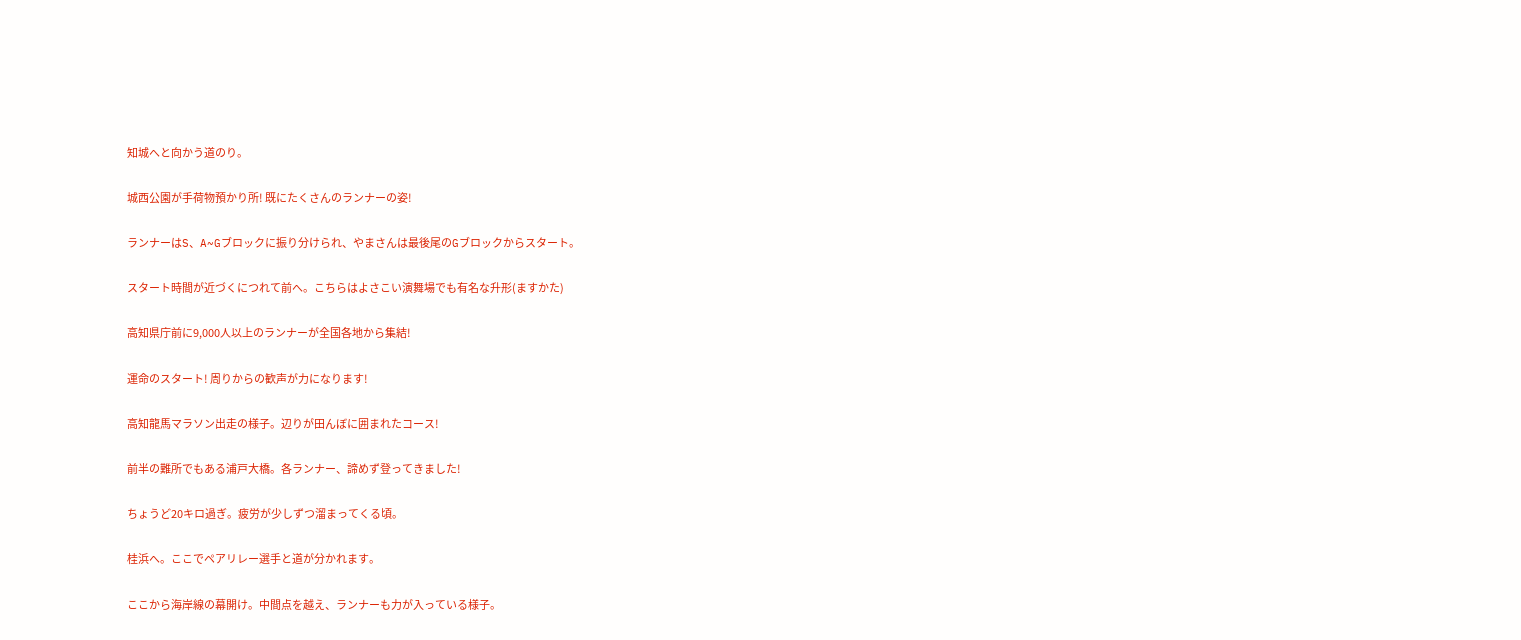知城へと向かう道のり。

城西公園が手荷物預かり所! 既にたくさんのランナーの姿!

ランナーはS、A~Gブロックに振り分けられ、やまさんは最後尾のGブロックからスタート。

スタート時間が近づくにつれて前へ。こちらはよさこい演舞場でも有名な升形(ますかた)

高知県庁前に9,000人以上のランナーが全国各地から集結!

運命のスタート! 周りからの歓声が力になります!

高知龍馬マラソン出走の様子。辺りが田んぼに囲まれたコース!

前半の難所でもある浦戸大橋。各ランナー、諦めず登ってきました!

ちょうど20キロ過ぎ。疲労が少しずつ溜まってくる頃。

桂浜へ。ここでペアリレー選手と道が分かれます。

ここから海岸線の幕開け。中間点を越え、ランナーも力が入っている様子。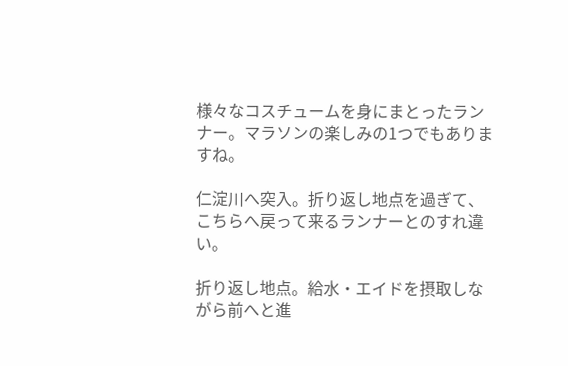様々なコスチュームを身にまとったランナー。マラソンの楽しみの1つでもありますね。

仁淀川へ突入。折り返し地点を過ぎて、こちらへ戻って来るランナーとのすれ違い。

折り返し地点。給水・エイドを摂取しながら前へと進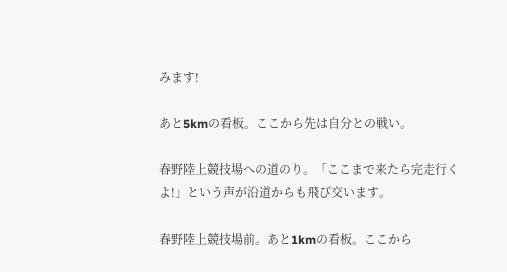みます!

あと5kmの看板。ここから先は自分との戦い。

春野陸上競技場への道のり。「ここまで来たら完走行くよ!」という声が沿道からも飛び交います。

春野陸上競技場前。あと1kmの看板。ここから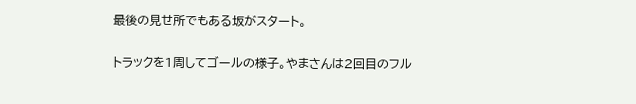最後の見せ所でもある坂がスタート。

トラックを1周してゴールの様子。やまさんは2回目のフル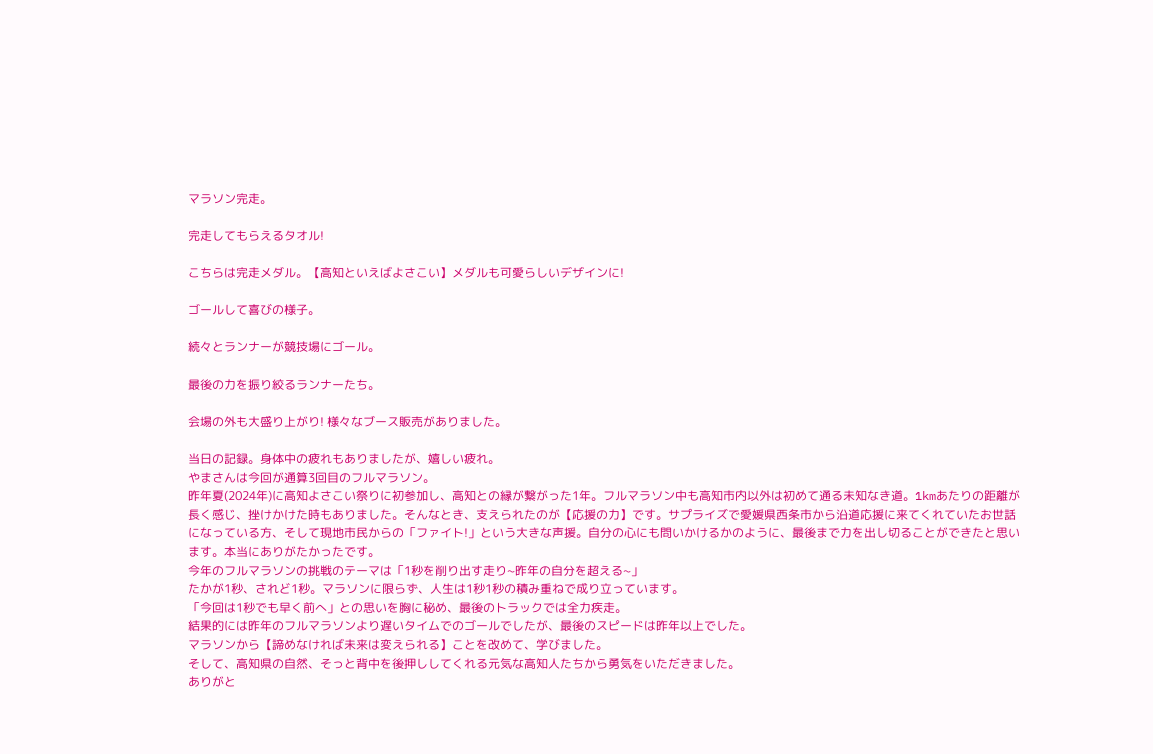マラソン完走。

完走してもらえるタオル!

こちらは完走メダル。【高知といえばよさこい】メダルも可愛らしいデザインに!

ゴールして喜びの様子。

続々とランナーが競技場にゴール。

最後の力を振り絞るランナーたち。

会場の外も大盛り上がり! 様々なブース販売がありました。

当日の記録。身体中の疲れもありましたが、嬉しい疲れ。
やまさんは今回が通算3回目のフルマラソン。
昨年夏(2024年)に高知よさこい祭りに初参加し、高知との縁が繋がった1年。フルマラソン中も高知市内以外は初めて通る未知なき道。1kmあたりの距離が長く感じ、挫けかけた時もありました。そんなとき、支えられたのが【応援の力】です。サプライズで愛媛県西条市から沿道応援に来てくれていたお世話になっている方、そして現地市民からの「ファイト!」という大きな声援。自分の心にも問いかけるかのように、最後まで力を出し切ることができたと思います。本当にありがたかったです。
今年のフルマラソンの挑戦のテーマは「1秒を削り出す走り~昨年の自分を超える~」
たかが1秒、されど1秒。マラソンに限らず、人生は1秒1秒の積み重ねで成り立っています。
「今回は1秒でも早く前へ」との思いを胸に秘め、最後のトラックでは全力疾走。
結果的には昨年のフルマラソンより遅いタイムでのゴールでしたが、最後のスピードは昨年以上でした。
マラソンから【諦めなければ未来は変えられる】ことを改めて、学びました。
そして、高知県の自然、そっと背中を後押ししてくれる元気な高知人たちから勇気をいただきました。
ありがと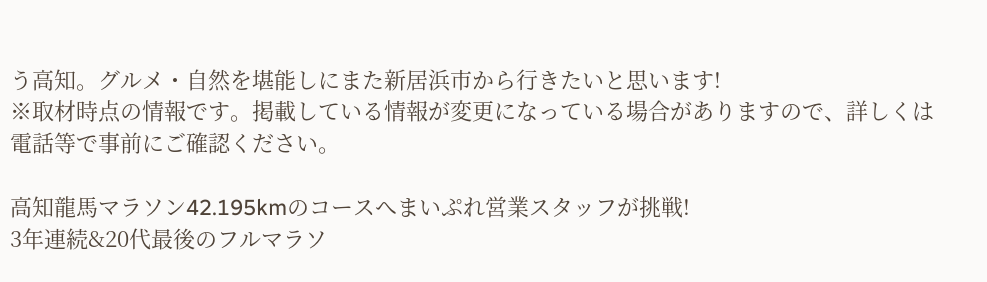う高知。グルメ・自然を堪能しにまた新居浜市から行きたいと思います!
※取材時点の情報です。掲載している情報が変更になっている場合がありますので、詳しくは電話等で事前にご確認ください。

高知龍馬マラソン42.195kmのコースへまいぷれ営業スタッフが挑戦!
3年連続&20代最後のフルマラソ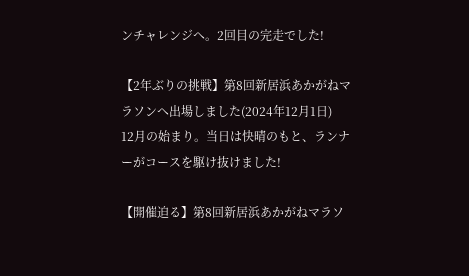ンチャレンジへ。2回目の完走でした!

【2年ぶりの挑戦】第8回新居浜あかがねマラソンへ出場しました(2024年12月1日)
12月の始まり。当日は快晴のもと、ランナーがコースを駆け抜けました!

【開催迫る】第8回新居浜あかがねマラソ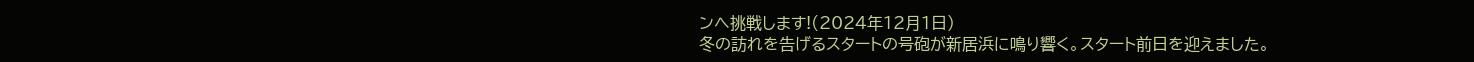ンへ挑戦します!(2024年12月1日)
冬の訪れを告げるスタートの号砲が新居浜に鳴り響く。スタート前日を迎えました。